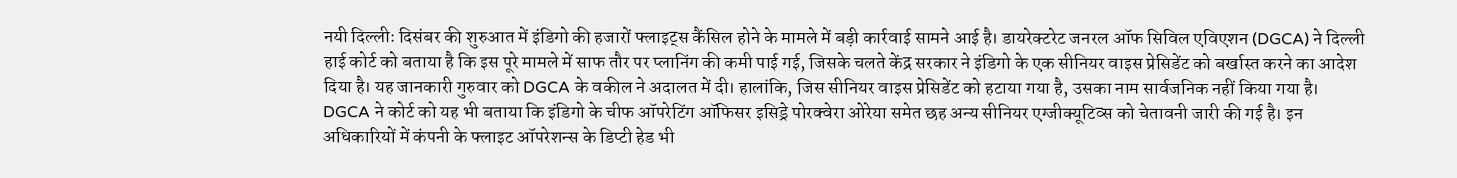नयी दिल्लीः दिसंबर की शुरुआत में इंडिगो की हजारों फ्लाइट्स कैंसिल होने के मामले में बड़ी कार्रवाई सामने आई है। डायरेक्टरेट जनरल ऑफ सिविल एविएशन (DGCA) ने दिल्ली हाई कोर्ट को बताया है कि इस पूरे मामले में साफ तौर पर प्लानिंग की कमी पाई गई, जिसके चलते केंद्र सरकार ने इंडिगो के एक सीनियर वाइस प्रेसिडेंट को बर्खास्त करने का आदेश दिया है। यह जानकारी गुरुवार को DGCA के वकील ने अदालत में दी। हालांकि, जिस सीनियर वाइस प्रेसिडेंट को हटाया गया है, उसका नाम सार्वजनिक नहीं किया गया है।
DGCA ने कोर्ट को यह भी बताया कि इंडिगो के चीफ ऑपरेटिंग ऑफिसर इसिड्रे पोरक्वेरा ओरेया समेत छह अन्य सीनियर एग्जीक्यूटिव्स को चेतावनी जारी की गई है। इन अधिकारियों में कंपनी के फ्लाइट ऑपरेशन्स के डिप्टी हेड भी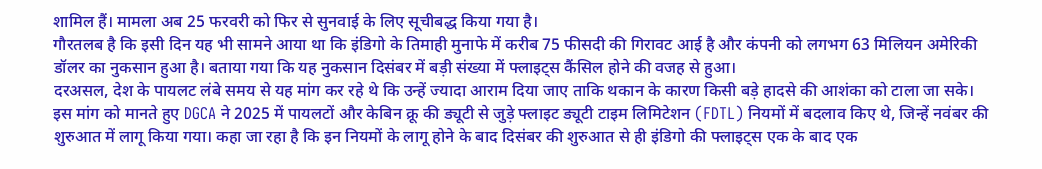शामिल हैं। मामला अब 25 फरवरी को फिर से सुनवाई के लिए सूचीबद्ध किया गया है।
गौरतलब है कि इसी दिन यह भी सामने आया था कि इंडिगो के तिमाही मुनाफे में करीब 75 फीसदी की गिरावट आई है और कंपनी को लगभग 63 मिलियन अमेरिकी डॉलर का नुकसान हुआ है। बताया गया कि यह नुकसान दिसंबर में बड़ी संख्या में फ्लाइट्स कैंसिल होने की वजह से हुआ।
दरअसल, देश के पायलट लंबे समय से यह मांग कर रहे थे कि उन्हें ज्यादा आराम दिया जाए ताकि थकान के कारण किसी बड़े हादसे की आशंका को टाला जा सके। इस मांग को मानते हुए DGCA ने 2025 में पायलटों और केबिन क्रू की ड्यूटी से जुड़े फ्लाइट ड्यूटी टाइम लिमिटेशन (FDTL) नियमों में बदलाव किए थे, जिन्हें नवंबर की शुरुआत में लागू किया गया। कहा जा रहा है कि इन नियमों के लागू होने के बाद दिसंबर की शुरुआत से ही इंडिगो की फ्लाइट्स एक के बाद एक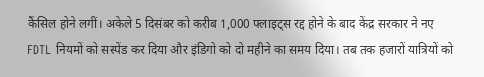कैंसिल होने लगीं। अकेले 5 दिसंबर को करीब 1,000 फ्लाइट्स रद्द होने के बाद केंद्र सरकार ने नए FDTL नियमों को सस्पेंड कर दिया और इंडिगो को दो महीने का समय दिया। तब तक हजारों यात्रियों को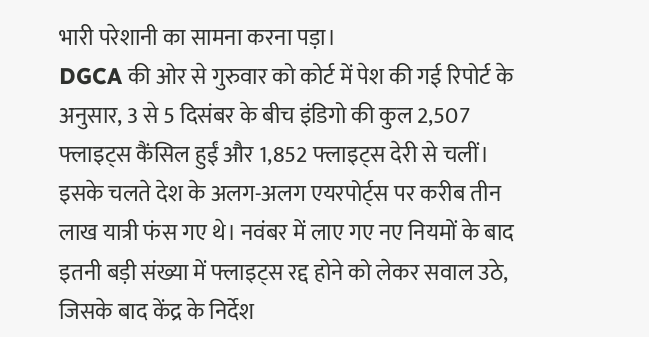भारी परेशानी का सामना करना पड़ा।
DGCA की ओर से गुरुवार को कोर्ट में पेश की गई रिपोर्ट के अनुसार, 3 से 5 दिसंबर के बीच इंडिगो की कुल 2,507 फ्लाइट्स कैंसिल हुईं और 1,852 फ्लाइट्स देरी से चलीं। इसके चलते देश के अलग-अलग एयरपोर्ट्स पर करीब तीन लाख यात्री फंस गए थे। नवंबर में लाए गए नए नियमों के बाद इतनी बड़ी संख्या में फ्लाइट्स रद्द होने को लेकर सवाल उठे, जिसके बाद केंद्र के निर्देश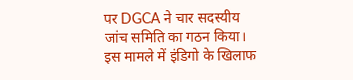पर DGCA ने चार सदस्यीय जांच समिति का गठन किया। इस मामले में इंडिगो के खिलाफ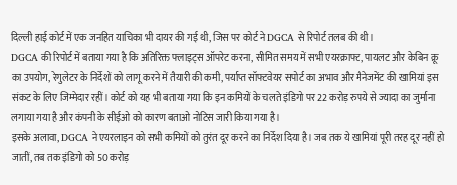दिल्ली हाई कोर्ट में एक जनहित याचिका भी दायर की गई थी, जिस पर कोर्ट ने DGCA से रिपोर्ट तलब की थी।
DGCA की रिपोर्ट में बताया गया है कि अतिरिक्त फ्लाइट्स ऑपरेट करना, सीमित समय में सभी एयरक्राफ्ट, पायलट और केबिन क्रू का उपयोग, रेगुलेटर के निर्देशों को लागू करने में तैयारी की कमी, पर्याप्त सॉफ्टवेयर सपोर्ट का अभाव और मैनेजमेंट की खामियां इस संकट के लिए जिम्मेदार रहीं। कोर्ट को यह भी बताया गया कि इन कमियों के चलते इंडिगो पर 22 करोड़ रुपये से ज्यादा का जुर्माना लगाया गया है और कंपनी के सीईओ को कारण बताओ नोटिस जारी किया गया है।
इसके अलावा, DGCA ने एयरलाइन को सभी कमियों को तुरंत दूर करने का निर्देश दिया है। जब तक ये खामियां पूरी तरह दूर नहीं हो जातीं, तब तक इंडिगो को 50 करोड़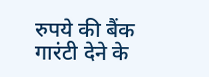रुपये की बैंक गारंटी देने के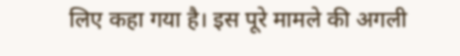लिए कहा गया है। इस पूरे मामले की अगली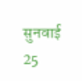सुनवाई 25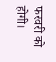फरवरी को होगी।